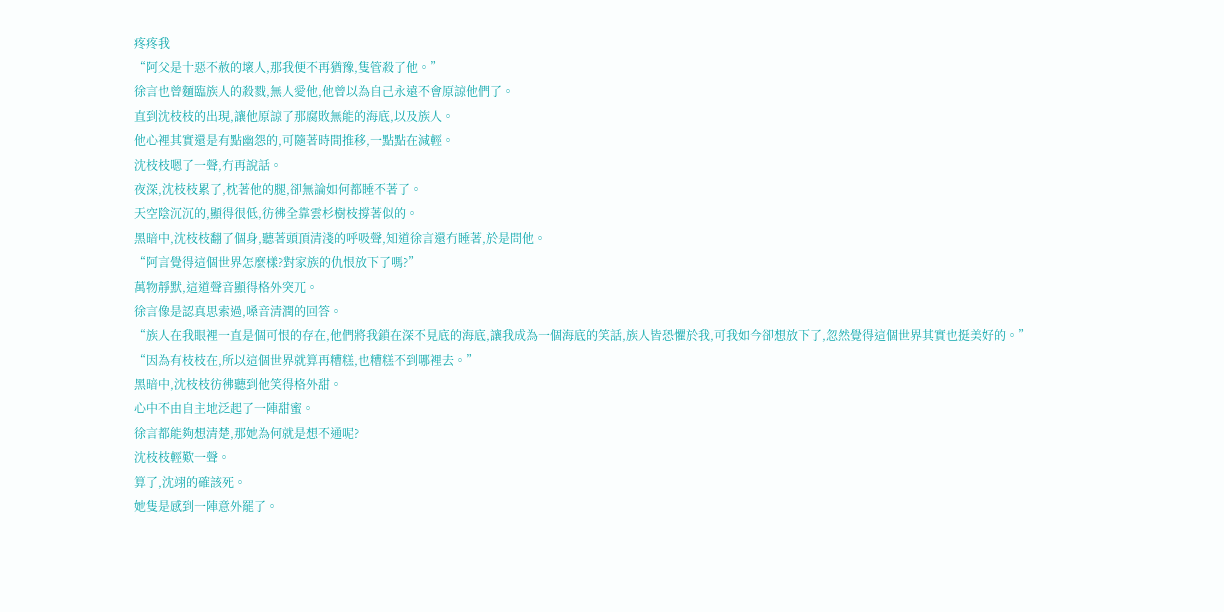疼疼我
“阿父是十惡不赦的壞人,那我便不再猶豫,隻管殺了他。”
徐言也曾麵臨族人的殺戮,無人愛他,他曾以為自己永遠不會原諒他們了。
直到沈枝枝的出現,讓他原諒了那腐敗無能的海底,以及族人。
他心裡其實還是有點幽怨的,可隨著時間推移,一點點在減輕。
沈枝枝嗯了一聲,冇再說話。
夜深,沈枝枝累了,枕著他的腿,卻無論如何都睡不著了。
天空陰沉沉的,顯得很低,彷彿全靠雲杉樹枝撐著似的。
黑暗中,沈枝枝翻了個身,聽著頭頂清淺的呼吸聲,知道徐言還冇睡著,於是問他。
“阿言覺得這個世界怎麼樣?對家族的仇恨放下了嗎?”
萬物靜默,這道聲音顯得格外突兀。
徐言像是認真思索過,嗓音清潤的回答。
“族人在我眼裡一直是個可恨的存在,他們將我鎖在深不見底的海底,讓我成為一個海底的笑話,族人皆恐懼於我,可我如今卻想放下了,忽然覺得這個世界其實也挺美好的。”
“因為有枝枝在,所以這個世界就算再糟糕,也糟糕不到哪裡去。”
黑暗中,沈枝枝彷彿聽到他笑得格外甜。
心中不由自主地泛起了一陣甜蜜。
徐言都能夠想清楚,那她為何就是想不通呢?
沈枝枝輕歎一聲。
算了,沈翊的確該死。
她隻是感到一陣意外罷了。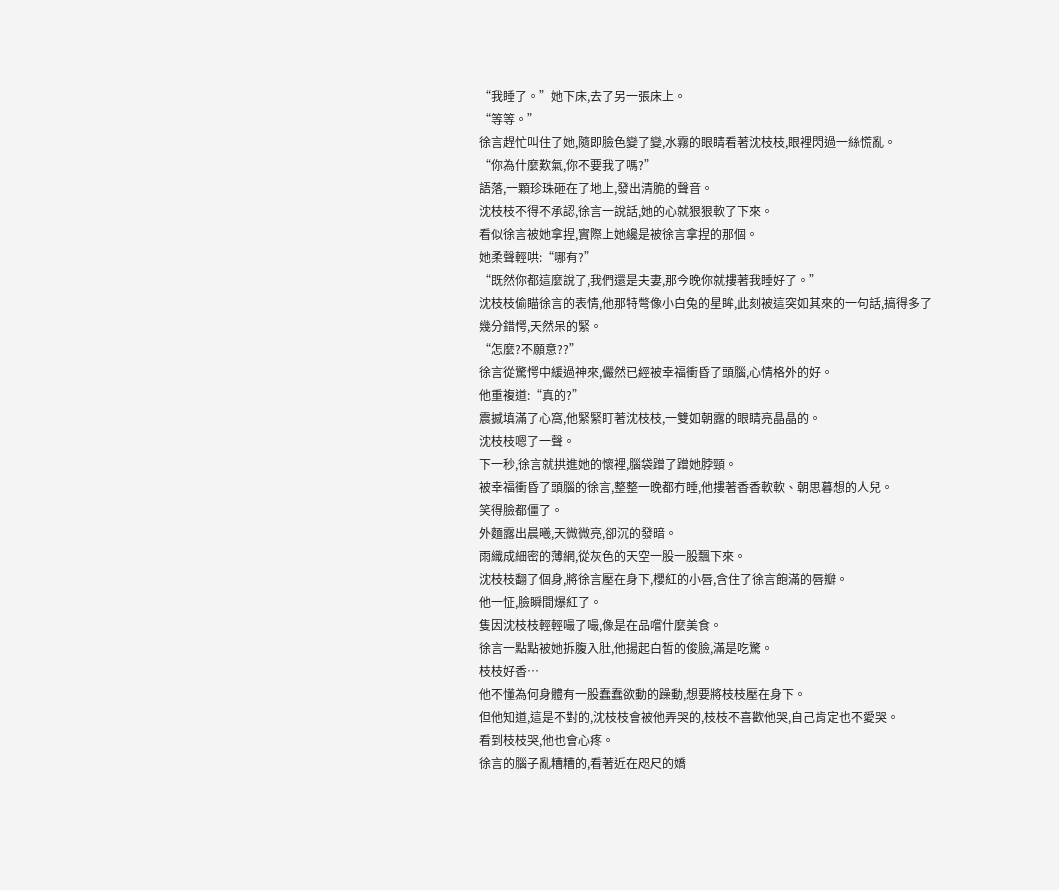“我睡了。”她下床,去了另一張床上。
“等等。”
徐言趕忙叫住了她,隨即臉色變了變,水霧的眼睛看著沈枝枝,眼裡閃過一絲慌亂。
“你為什麼歎氣,你不要我了嗎?”
語落,一顆珍珠砸在了地上,發出清脆的聲音。
沈枝枝不得不承認,徐言一說話,她的心就狠狠軟了下來。
看似徐言被她拿捏,實際上她纔是被徐言拿捏的那個。
她柔聲輕哄:“哪有?”
“既然你都這麼說了,我們還是夫妻,那今晚你就摟著我睡好了。”
沈枝枝偷瞄徐言的表情,他那特彆像小白兔的星眸,此刻被這突如其來的一句話,搞得多了幾分錯愕,天然呆的緊。
“怎麼?不願意??”
徐言從驚愕中緩過神來,儼然已經被幸福衝昏了頭腦,心情格外的好。
他重複道:“真的?”
震撼填滿了心窩,他緊緊盯著沈枝枝,一雙如朝露的眼睛亮晶晶的。
沈枝枝嗯了一聲。
下一秒,徐言就拱進她的懷裡,腦袋蹭了蹭她脖頸。
被幸福衝昏了頭腦的徐言,整整一晚都冇睡,他摟著香香軟軟、朝思暮想的人兒。
笑得臉都僵了。
外麵露出晨曦,天微微亮,卻沉的發暗。
雨織成細密的薄網,從灰色的天空一股一股飄下來。
沈枝枝翻了個身,將徐言壓在身下,櫻紅的小唇,含住了徐言飽滿的唇瓣。
他一怔,臉瞬間爆紅了。
隻因沈枝枝輕輕嘬了嘬,像是在品嚐什麼美食。
徐言一點點被她拆腹入肚,他揚起白皙的俊臉,滿是吃驚。
枝枝好香…
他不懂為何身體有一股蠢蠢欲動的躁動,想要將枝枝壓在身下。
但他知道,這是不對的,沈枝枝會被他弄哭的,枝枝不喜歡他哭,自己肯定也不愛哭。
看到枝枝哭,他也會心疼。
徐言的腦子亂糟糟的,看著近在咫尺的嬌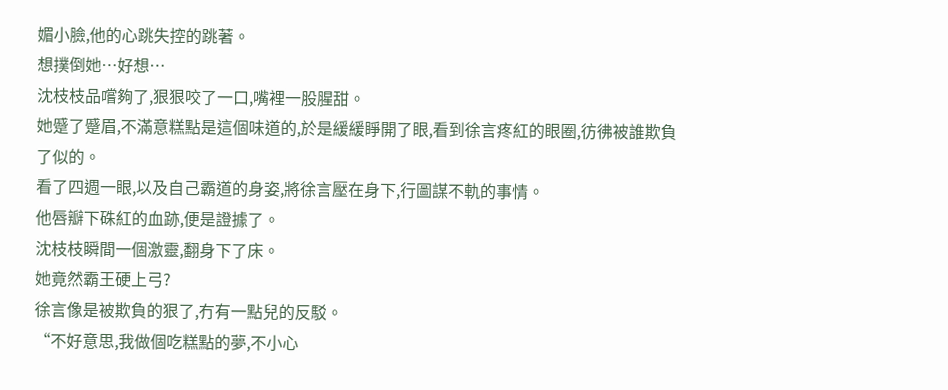媚小臉,他的心跳失控的跳著。
想撲倒她…好想…
沈枝枝品嚐夠了,狠狠咬了一口,嘴裡一股腥甜。
她蹙了蹙眉,不滿意糕點是這個味道的,於是緩緩睜開了眼,看到徐言疼紅的眼圈,彷彿被誰欺負了似的。
看了四週一眼,以及自己霸道的身姿,將徐言壓在身下,行圖謀不軌的事情。
他唇瓣下硃紅的血跡,便是證據了。
沈枝枝瞬間一個激靈,翻身下了床。
她竟然霸王硬上弓?
徐言像是被欺負的狠了,冇有一點兒的反駁。
“不好意思,我做個吃糕點的夢,不小心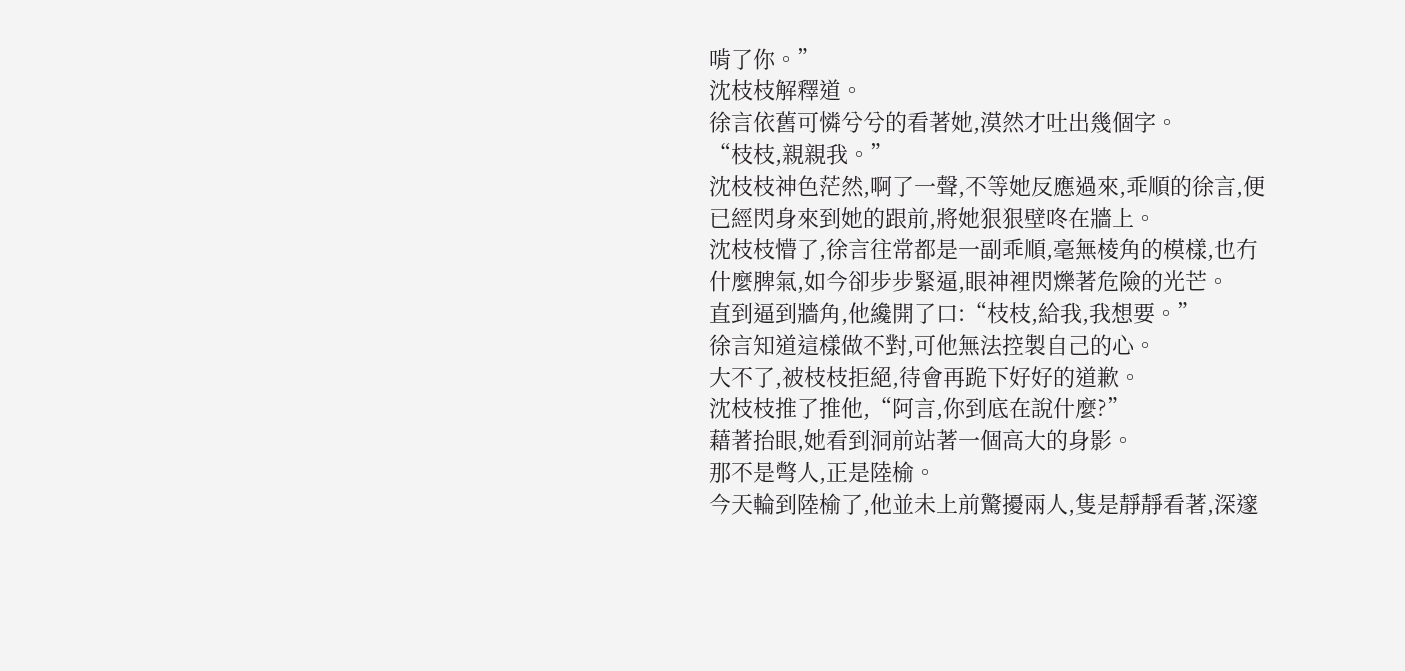啃了你。”
沈枝枝解釋道。
徐言依舊可憐兮兮的看著她,漠然才吐出幾個字。
“枝枝,親親我。”
沈枝枝神色茫然,啊了一聲,不等她反應過來,乖順的徐言,便已經閃身來到她的跟前,將她狠狠壁咚在牆上。
沈枝枝懵了,徐言往常都是一副乖順,毫無棱角的模樣,也冇什麼脾氣,如今卻步步緊逼,眼神裡閃爍著危險的光芒。
直到逼到牆角,他纔開了口:“枝枝,給我,我想要。”
徐言知道這樣做不對,可他無法控製自己的心。
大不了,被枝枝拒絕,待會再跪下好好的道歉。
沈枝枝推了推他,“阿言,你到底在說什麼?”
藉著抬眼,她看到洞前站著一個高大的身影。
那不是彆人,正是陸榆。
今天輪到陸榆了,他並未上前驚擾兩人,隻是靜靜看著,深邃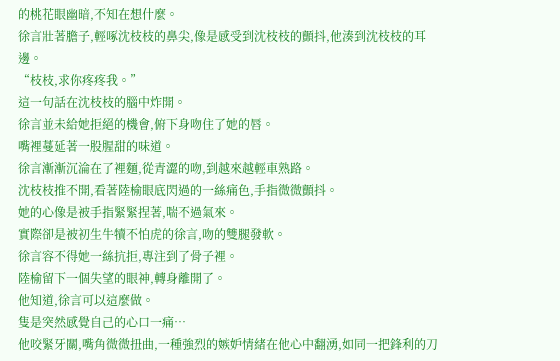的桃花眼幽暗,不知在想什麼。
徐言壯著膽子,輕啄沈枝枝的鼻尖,像是感受到沈枝枝的顫抖,他湊到沈枝枝的耳邊。
“枝枝,求你疼疼我。”
這一句話在沈枝枝的腦中炸開。
徐言並未給她拒絕的機會,俯下身吻住了她的唇。
嘴裡蔓延著一股腥甜的味道。
徐言漸漸沉淪在了裡麵,從青澀的吻,到越來越輕車熟路。
沈枝枝推不開,看著陸榆眼底閃過的一絲痛色,手指微微顫抖。
她的心像是被手指緊緊捏著,喘不過氣來。
實際卻是被初生牛犢不怕虎的徐言,吻的雙腿發軟。
徐言容不得她一絲抗拒,專注到了骨子裡。
陸榆留下一個失望的眼神,轉身離開了。
他知道,徐言可以這麼做。
隻是突然感覺自己的心口一痛…
他咬緊牙關,嘴角微微扭曲,一種強烈的嫉妒情緒在他心中翻湧,如同一把鋒利的刀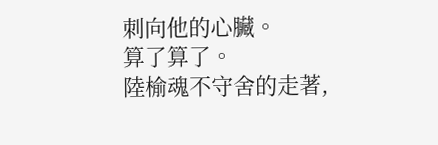刺向他的心臟。
算了算了。
陸榆魂不守舍的走著,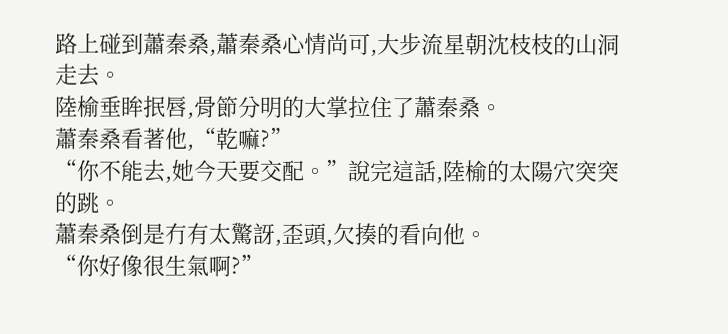路上碰到蕭秦桑,蕭秦桑心情尚可,大步流星朝沈枝枝的山洞走去。
陸榆垂眸抿唇,骨節分明的大掌拉住了蕭秦桑。
蕭秦桑看著他,“乾嘛?”
“你不能去,她今天要交配。”說完這話,陸榆的太陽穴突突的跳。
蕭秦桑倒是冇有太驚訝,歪頭,欠揍的看向他。
“你好像很生氣啊?”